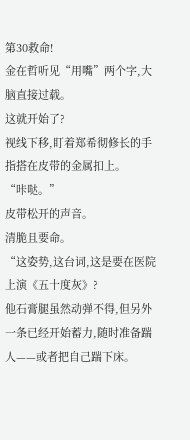第30救命!
金在哲听见“用嘴”两个字,大脑直接过载。
这就开始了?
视线下移,盯着郑希彻修长的手指搭在皮带的金属扣上。
“咔哒。”
皮带松开的声音。
清脆且要命。
“这姿势,这台词,这是要在医院上演《五十度灰》?
他石膏腿虽然动弹不得,但另外一条已经开始蓄力,随时准备踹人——或者把自己踹下床。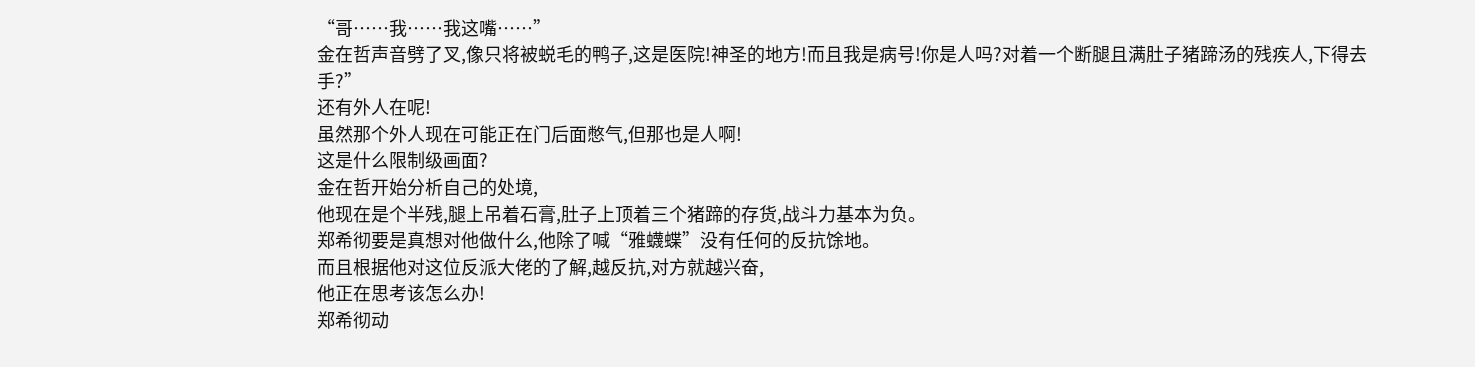“哥……我……我这嘴……”
金在哲声音劈了叉,像只将被蜕毛的鸭子,这是医院!神圣的地方!而且我是病号!你是人吗?对着一个断腿且满肚子猪蹄汤的残疾人,下得去手?”
还有外人在呢!
虽然那个外人现在可能正在门后面憋气,但那也是人啊!
这是什么限制级画面?
金在哲开始分析自己的处境,
他现在是个半残,腿上吊着石膏,肚子上顶着三个猪蹄的存货,战斗力基本为负。
郑希彻要是真想对他做什么,他除了喊“雅蠛蝶”没有任何的反抗馀地。
而且根据他对这位反派大佬的了解,越反抗,对方就越兴奋,
他正在思考该怎么办!
郑希彻动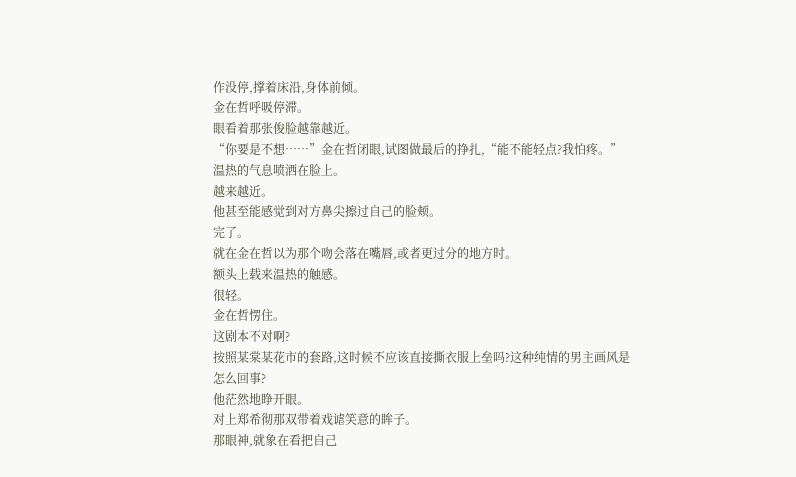作没停,撑着床沿,身体前倾。
金在哲呼吸停滞。
眼看着那张俊脸越靠越近。
“你要是不想……”金在哲闭眼,试图做最后的挣扎,“能不能轻点?我怕疼。”
温热的气息喷洒在脸上。
越来越近。
他甚至能感觉到对方鼻尖擦过自己的脸颊。
完了。
就在金在哲以为那个吻会落在嘴唇,或者更过分的地方时。
额头上载来温热的触感。
很轻。
金在哲愣住。
这剧本不对啊?
按照某棠某花市的套路,这时候不应该直接撕衣服上垒吗?这种纯情的男主画风是怎么回事?
他茫然地睁开眼。
对上郑希彻那双带着戏谑笑意的眸子。
那眼神,就象在看把自己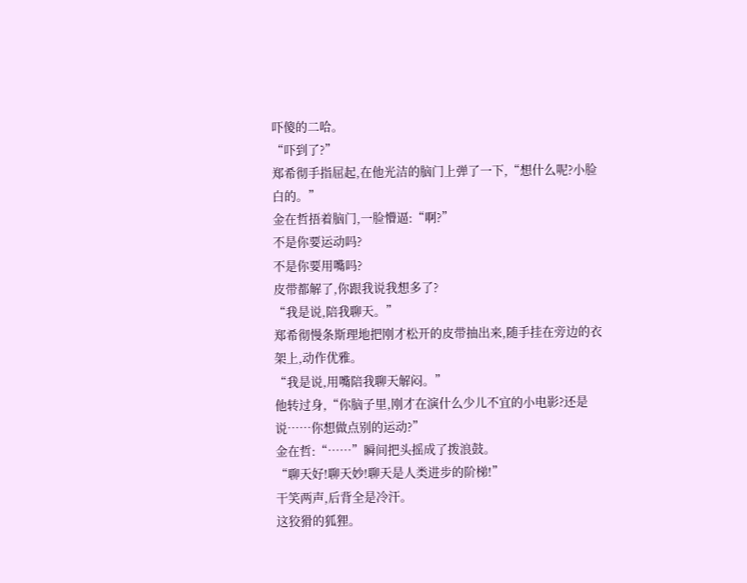吓傻的二哈。
“吓到了?”
郑希彻手指屈起,在他光洁的脑门上弹了一下,“想什么呢?小脸白的。”
金在哲捂着脑门,一脸懵逼:“啊?”
不是你要运动吗?
不是你要用嘴吗?
皮带都解了,你跟我说我想多了?
“我是说,陪我聊天。”
郑希彻慢条斯理地把刚才松开的皮带抽出来,随手挂在旁边的衣架上,动作优雅。
“我是说,用嘴陪我聊天解闷。”
他转过身,“你脑子里,刚才在演什么少儿不宜的小电影?还是说……你想做点别的运动?”
金在哲:“……”瞬间把头摇成了拨浪鼓。
“聊天好!聊天妙!聊天是人类进步的阶梯!”
干笑两声,后背全是冷汗。
这狡猾的狐狸。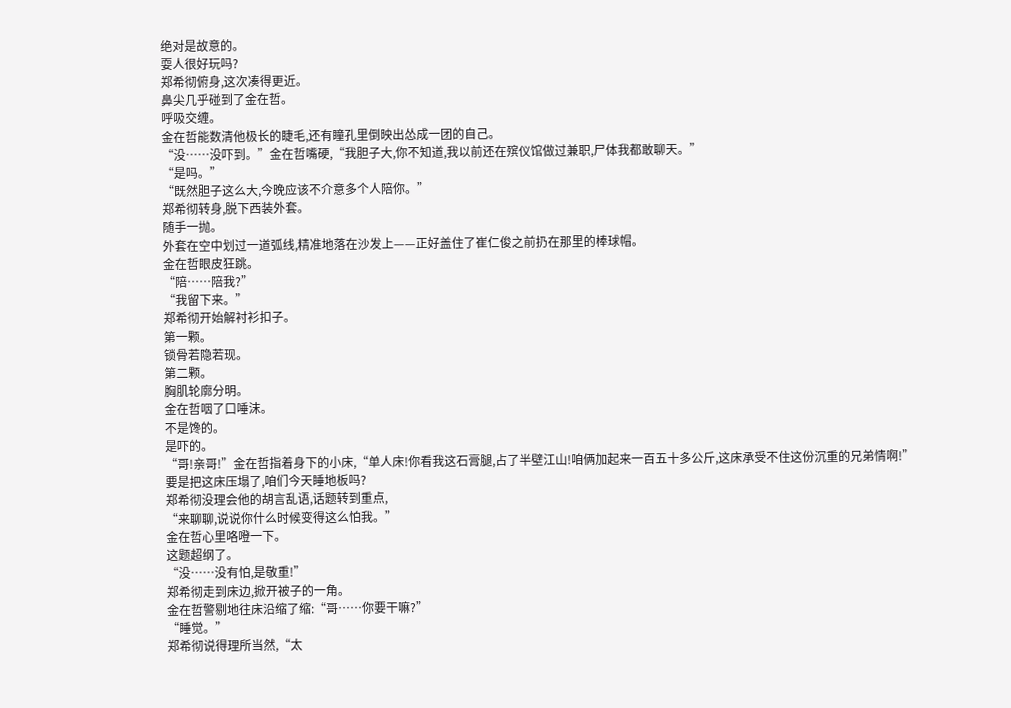绝对是故意的。
耍人很好玩吗?
郑希彻俯身,这次凑得更近。
鼻尖几乎碰到了金在哲。
呼吸交缠。
金在哲能数清他极长的睫毛,还有瞳孔里倒映出怂成一团的自己。
“没……没吓到。”金在哲嘴硬,“我胆子大,你不知道,我以前还在殡仪馆做过兼职,尸体我都敢聊天。”
“是吗。”
“既然胆子这么大,今晚应该不介意多个人陪你。”
郑希彻转身,脱下西装外套。
随手一抛。
外套在空中划过一道弧线,精准地落在沙发上——正好盖住了崔仁俊之前扔在那里的棒球帽。
金在哲眼皮狂跳。
“陪……陪我?”
“我留下来。”
郑希彻开始解衬衫扣子。
第一颗。
锁骨若隐若现。
第二颗。
胸肌轮廓分明。
金在哲咽了口唾沫。
不是馋的。
是吓的。
“哥!亲哥!”金在哲指着身下的小床,“单人床!你看我这石膏腿,占了半壁江山!咱俩加起来一百五十多公斤,这床承受不住这份沉重的兄弟情啊!”
要是把这床压塌了,咱们今天睡地板吗?
郑希彻没理会他的胡言乱语,话题转到重点,
“来聊聊,说说你什么时候变得这么怕我。”
金在哲心里咯噔一下。
这题超纲了。
“没……没有怕,是敬重!”
郑希彻走到床边,掀开被子的一角。
金在哲警剔地往床沿缩了缩:“哥……你要干嘛?”
“睡觉。”
郑希彻说得理所当然,“太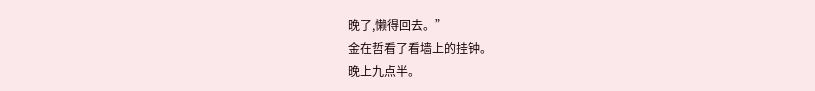晚了,懒得回去。”
金在哲看了看墙上的挂钟。
晚上九点半。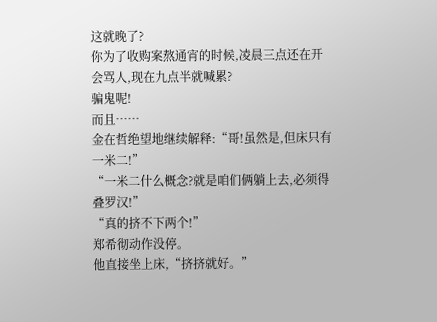这就晚了?
你为了收购案熬通宵的时候,凌晨三点还在开会骂人,现在九点半就喊累?
骗鬼呢!
而且……
金在哲绝望地继续解释:“哥!虽然是,但床只有一米二!”
“一米二什么概念?就是咱们俩躺上去,必须得叠罗汉!”
“真的挤不下两个!”
郑希彻动作没停。
他直接坐上床,“挤挤就好。”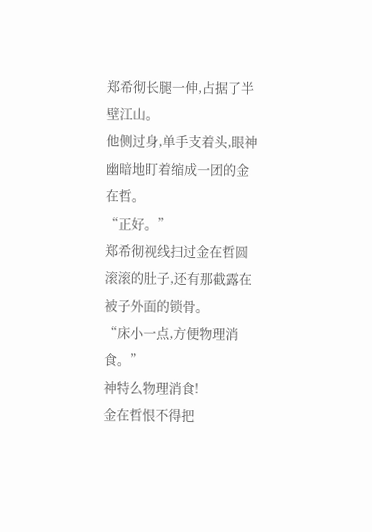郑希彻长腿一伸,占据了半壁江山。
他侧过身,单手支着头,眼神幽暗地盯着缩成一团的金在哲。
“正好。”
郑希彻视线扫过金在哲圆滚滚的肚子,还有那截露在被子外面的锁骨。
“床小一点,方便物理消食。”
神特么物理消食!
金在哲恨不得把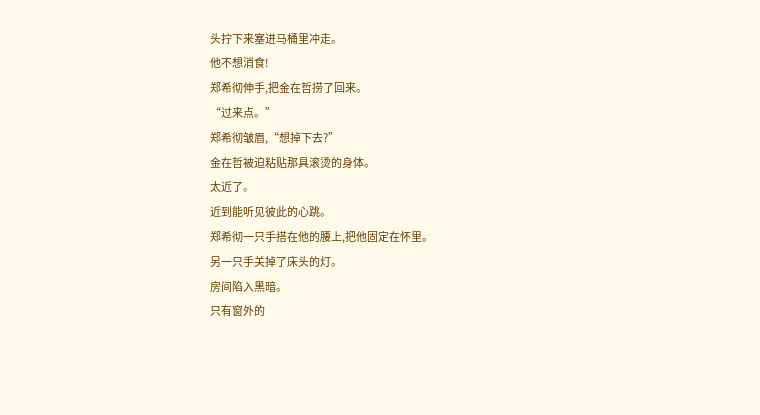头拧下来塞进马桶里冲走。
他不想消食!
郑希彻伸手,把金在哲捞了回来。
“过来点。”
郑希彻皱眉,“想掉下去?”
金在哲被迫粘贴那具滚烫的身体。
太近了。
近到能听见彼此的心跳。
郑希彻一只手搭在他的腰上,把他固定在怀里。
另一只手关掉了床头的灯。
房间陷入黑暗。
只有窗外的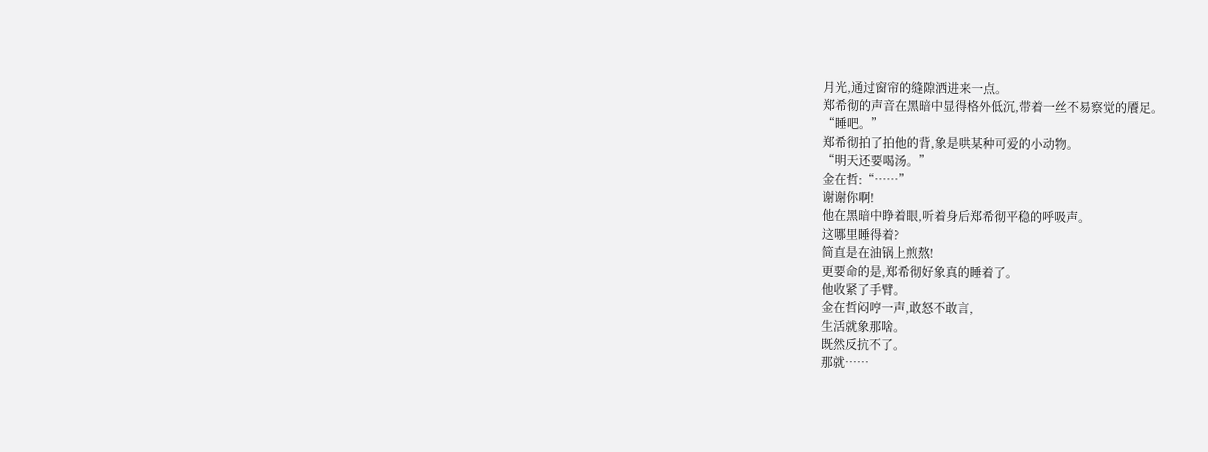月光,通过窗帘的缝隙洒进来一点。
郑希彻的声音在黑暗中显得格外低沉,带着一丝不易察觉的餍足。
“睡吧。”
郑希彻拍了拍他的背,象是哄某种可爱的小动物。
“明天还要喝汤。”
金在哲:“……”
谢谢你啊!
他在黑暗中睁着眼,听着身后郑希彻平稳的呼吸声。
这哪里睡得着?
简直是在油锅上煎熬!
更要命的是,郑希彻好象真的睡着了。
他收紧了手臂。
金在哲闷哼一声,敢怒不敢言,
生活就象那啥。
既然反抗不了。
那就……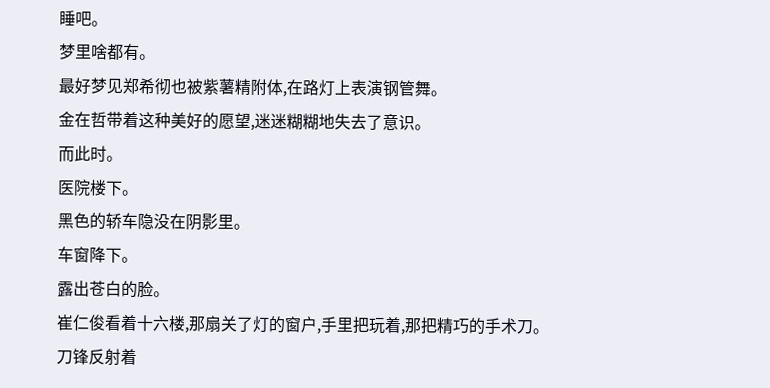睡吧。
梦里啥都有。
最好梦见郑希彻也被紫薯精附体,在路灯上表演钢管舞。
金在哲带着这种美好的愿望,迷迷糊糊地失去了意识。
而此时。
医院楼下。
黑色的轿车隐没在阴影里。
车窗降下。
露出苍白的脸。
崔仁俊看着十六楼,那扇关了灯的窗户,手里把玩着,那把精巧的手术刀。
刀锋反射着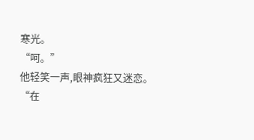寒光。
“呵。”
他轻笑一声,眼神疯狂又迷恋。
“在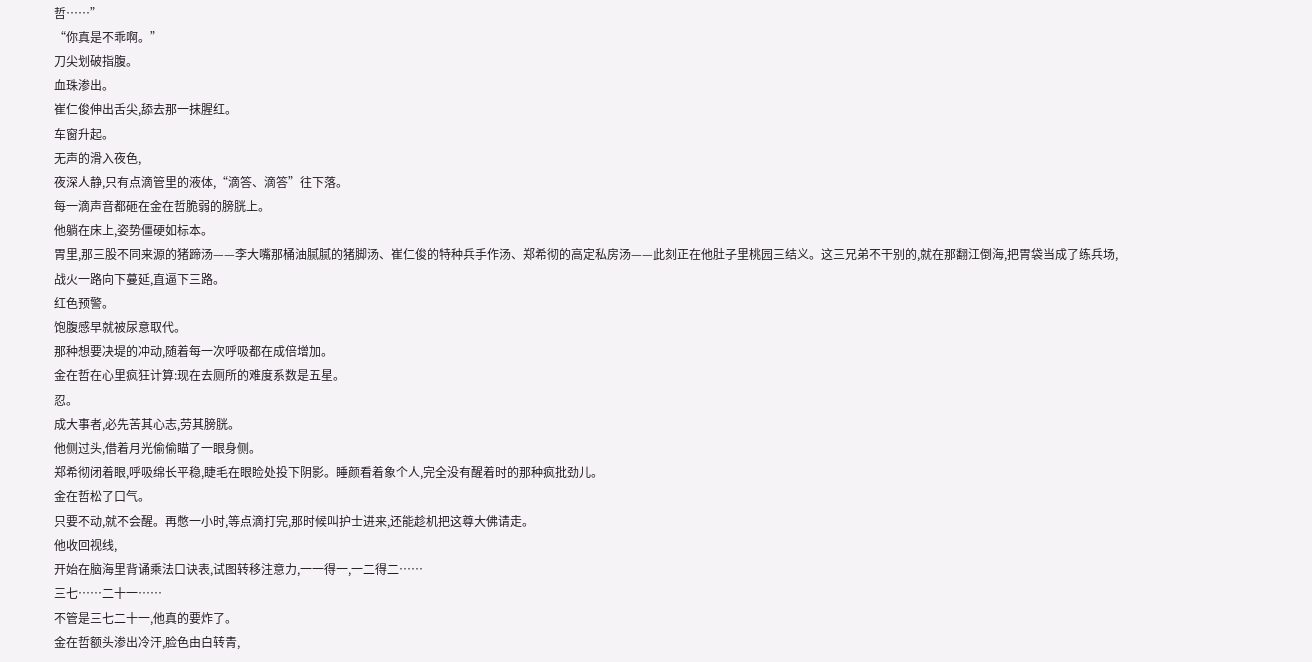哲……”
“你真是不乖啊。”
刀尖划破指腹。
血珠渗出。
崔仁俊伸出舌尖,舔去那一抹腥红。
车窗升起。
无声的滑入夜色,
夜深人静,只有点滴管里的液体,“滴答、滴答”往下落。
每一滴声音都砸在金在哲脆弱的膀胱上。
他躺在床上,姿势僵硬如标本。
胃里,那三股不同来源的猪蹄汤——李大嘴那桶油腻腻的猪脚汤、崔仁俊的特种兵手作汤、郑希彻的高定私房汤——此刻正在他肚子里桃园三结义。这三兄弟不干别的,就在那翻江倒海,把胃袋当成了练兵场,战火一路向下蔓延,直逼下三路。
红色预警。
饱腹感早就被尿意取代。
那种想要决堤的冲动,随着每一次呼吸都在成倍增加。
金在哲在心里疯狂计算:现在去厕所的难度系数是五星。
忍。
成大事者,必先苦其心志,劳其膀胱。
他侧过头,借着月光偷偷瞄了一眼身侧。
郑希彻闭着眼,呼吸绵长平稳,睫毛在眼睑处投下阴影。睡颜看着象个人,完全没有醒着时的那种疯批劲儿。
金在哲松了口气。
只要不动,就不会醒。再憋一小时,等点滴打完,那时候叫护士进来,还能趁机把这尊大佛请走。
他收回视线,
开始在脑海里背诵乘法口诀表,试图转移注意力,一一得一,一二得二……
三七……二十一……
不管是三七二十一,他真的要炸了。
金在哲额头渗出冷汗,脸色由白转青,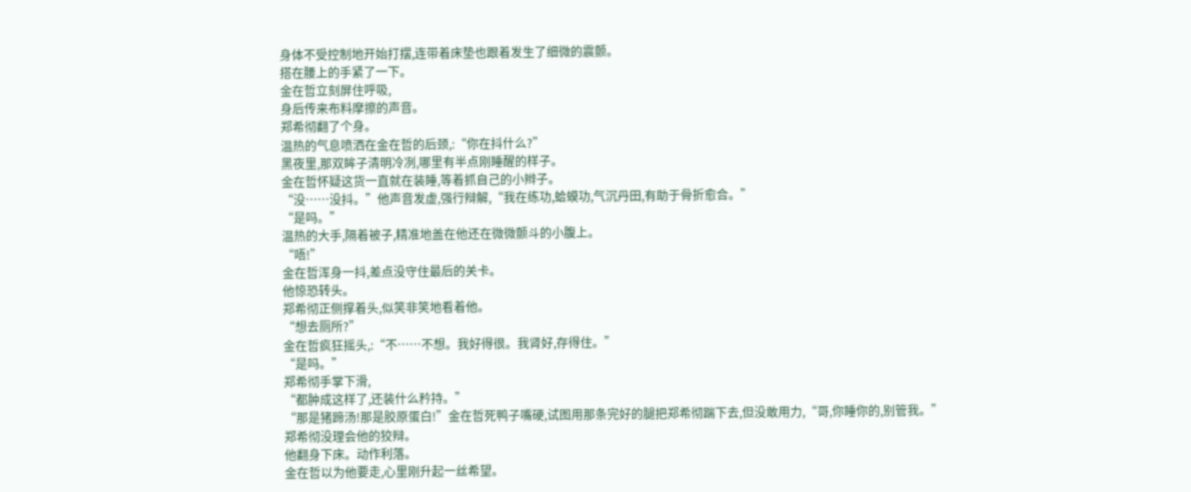身体不受控制地开始打摆,连带着床垫也跟着发生了细微的震颤。
搭在腰上的手紧了一下。
金在哲立刻屏住呼吸,
身后传来布料摩擦的声音。
郑希彻翻了个身。
温热的气息喷洒在金在哲的后颈,:“你在抖什么?”
黑夜里,那双眸子清明冷冽,哪里有半点刚睡醒的样子。
金在哲怀疑这货一直就在装睡,等着抓自己的小辫子。
“没……没抖。”他声音发虚,强行辩解,“我在练功,蛤蟆功,气沉丹田,有助于骨折愈合。”
“是吗。”
温热的大手,隔着被子,精准地盖在他还在微微颤斗的小腹上。
“唔!”
金在哲浑身一抖,差点没守住最后的关卡。
他惊恐转头。
郑希彻正侧撑着头,似笑非笑地看着他。
“想去厕所?”
金在哲疯狂摇头,:“不……不想。我好得很。我肾好,存得住。”
“是吗。”
郑希彻手掌下滑,
“都肿成这样了,还装什么矜持。”
“那是猪蹄汤!那是胶原蛋白!”金在哲死鸭子嘴硬,试图用那条完好的腿把郑希彻踹下去,但没敢用力,“哥,你睡你的,别管我。”
郑希彻没理会他的狡辩。
他翻身下床。动作利落。
金在哲以为他要走,心里刚升起一丝希望。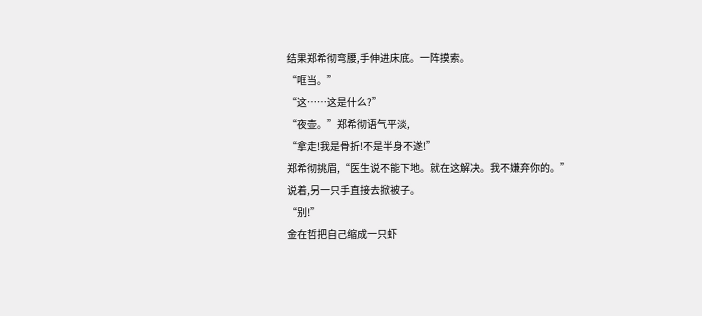结果郑希彻弯腰,手伸进床底。一阵摸索。
“哐当。”
“这……这是什么?”
“夜壶。”郑希彻语气平淡,
“拿走!我是骨折!不是半身不遂!”
郑希彻挑眉,“医生说不能下地。就在这解决。我不嫌弃你的。”
说着,另一只手直接去掀被子。
“别!”
金在哲把自己缩成一只虾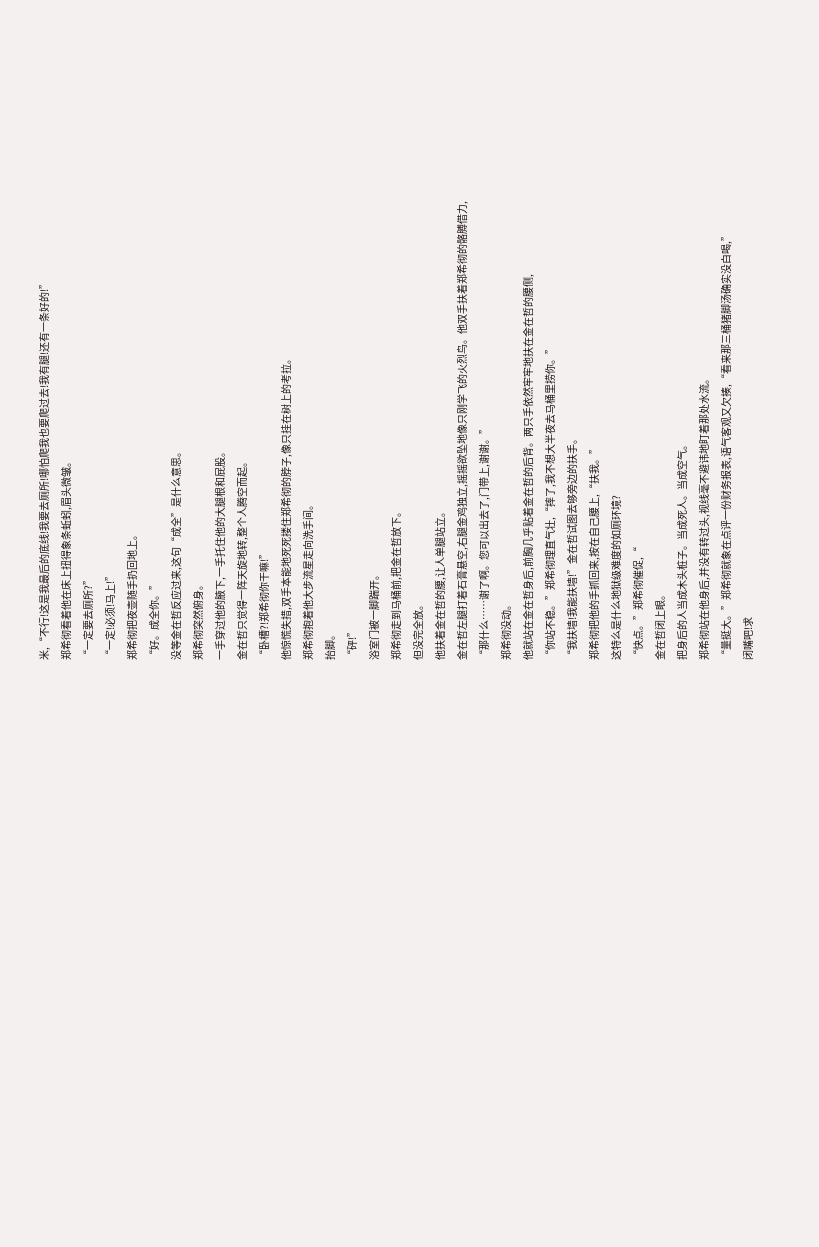米,“不行!这是我最后的底线!我要去厕所!哪怕爬我也要爬过去!我有腿!还有一条好的!”
郑希彻看着他在床上扭得象条蚯蚓,眉头微皱。
“一定要去厕所?”
“一定!必须!马上!”
郑希彻把夜壶随手扔回地上。
“好。成全你。”
没等金在哲反应过来,这句“成全”是什么意思。
郑希彻突然俯身。
一手穿过他的腋下,一手托住他的大腿根和屁股。
金在哲只觉得一阵天旋地转,整个人腾空而起。
“卧槽?!郑希彻你干嘛!”
他惊慌失措,双手本能地死死搂住郑希彻的脖子,像只挂在树上的考拉。
郑希彻抱着他大步流星走向洗手间。
抬脚。
“砰!”
浴室门被一脚踹开。
郑希彻走到马桶前,把金在哲放下。
但没完全放。
他扶着金在哲的腰,让人单腿站立。
金在哲左腿打着石膏悬空,右腿金鸡独立,摇摇欲坠地像只刚学飞的火烈鸟。他双手扶着郑希彻的骼膊借力,
“那什么……谢了啊。您可以出去了,门带上,谢谢。”
郑希彻没动。
他就站在金在哲身后,前胸几乎贴着金在哲的后背。两只手依然牢牢地扶在金在哲的腰侧,
“你站不稳。”郑希彻理直气壮,“摔了,我不想大半夜去马桶里捞你。”
“我扶墙!我能扶墙!”金在哲试图去够旁边的扶手。
郑希彻把他的手抓回来,按在自己腰上,“扶我。”
这特么是什么地狱级难度的如厕环境?
“快点。”郑希彻催促,“
金在哲闭上眼。
把身后的人当成木头桩子。当成死人。当成空气。
郑希彻站在他身后,并没有转过头,视线毫不避讳地盯着那处水流。
“量挺大。”郑希彻就象在点评一份财务报表,语气客观又欠揍,“看来那三桶猪脚汤确实没白喝,”
闭嘴吧!求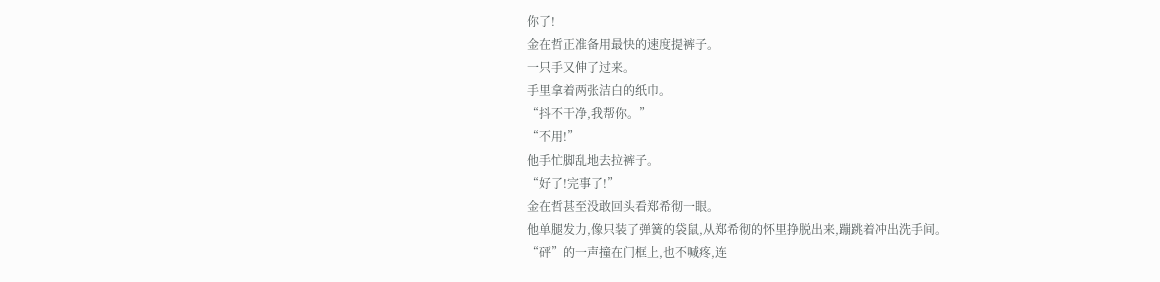你了!
金在哲正准备用最快的速度提裤子。
一只手又伸了过来。
手里拿着两张洁白的纸巾。
“抖不干净,我帮你。”
“不用!”
他手忙脚乱地去拉裤子。
“好了!完事了!”
金在哲甚至没敢回头看郑希彻一眼。
他单腿发力,像只装了弹簧的袋鼠,从郑希彻的怀里挣脱出来,蹦跳着冲出洗手间。
“砰”的一声撞在门框上,也不喊疼,连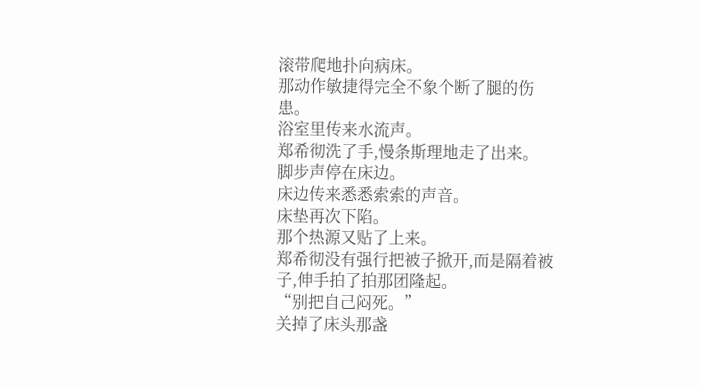滚带爬地扑向病床。
那动作敏捷得完全不象个断了腿的伤患。
浴室里传来水流声。
郑希彻洗了手,慢条斯理地走了出来。
脚步声停在床边。
床边传来悉悉索索的声音。
床垫再次下陷。
那个热源又贴了上来。
郑希彻没有强行把被子掀开,而是隔着被子,伸手拍了拍那团隆起。
“别把自己闷死。”
关掉了床头那盏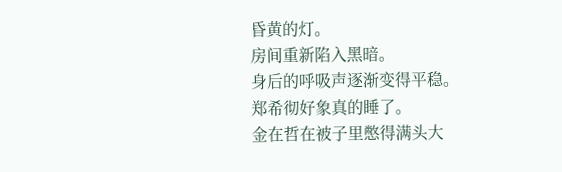昏黄的灯。
房间重新陷入黑暗。
身后的呼吸声逐渐变得平稳。
郑希彻好象真的睡了。
金在哲在被子里憋得满头大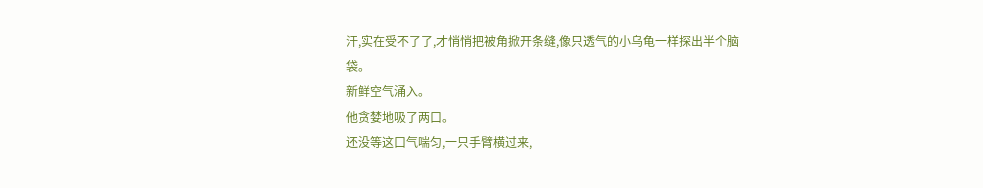汗,实在受不了了,才悄悄把被角掀开条缝,像只透气的小乌龟一样探出半个脑袋。
新鲜空气涌入。
他贪婪地吸了两口。
还没等这口气喘匀,一只手臂横过来,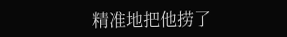精准地把他捞了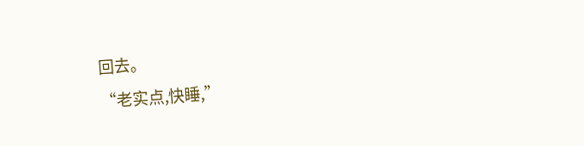回去。
“老实点,快睡,”